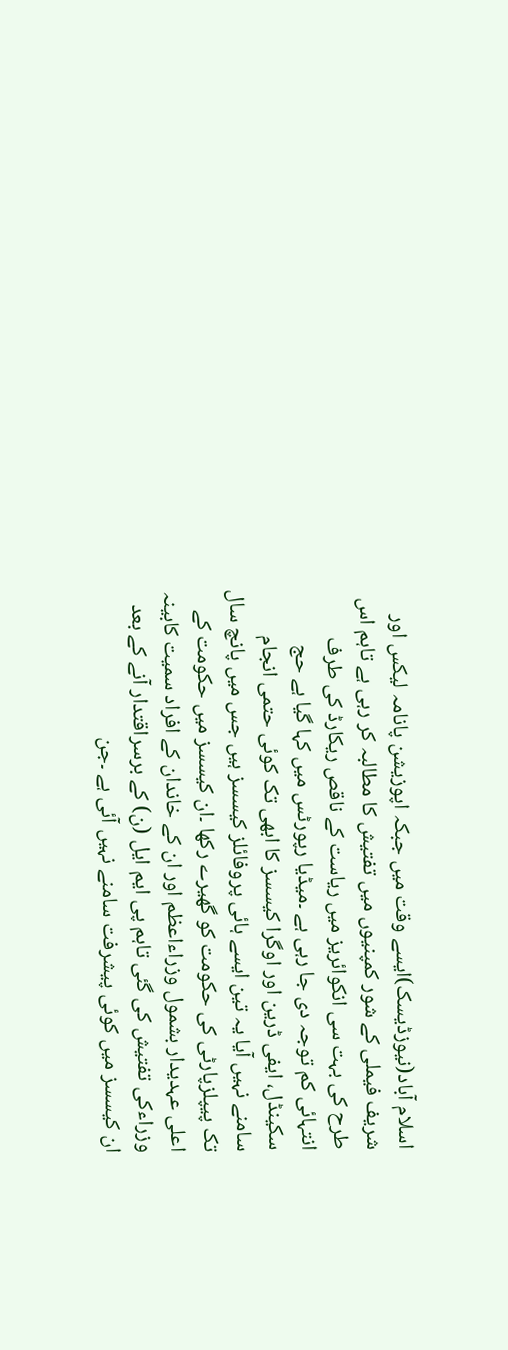اسلام آباد(نیوزڈیسک)ایسے وقت میں جبکہ اپوزیشن پانامہ لیکس اور شریف فیملی کے شور کمپنیوں میں تفتیش کا مطالبہ کر رہی ہے تاہم اس طرح کی بہت سی انکوائریز میں ریاست کے ناقص ریکارڈ کی طرف انتہائی کم توجہ دی جا رہی ہے ۔میڈیا رپورٹس میں کہا گیا ہے حج سکینڈل، ایفی ڈرین اور اوگرا کیسسز کا ابھی تک کوئی حتمی انجام سامنے نہیں آیا یہ تین ایسے ہائی پروفائلز کیسسز ہیں جس میں پانچ سال تک پیپلزپارٹی کی حکومت کو گھیرے رکھا ۔ان کیسسز میں حکومت کے اعلی عہدیدار بشمول وزراءاعظم اور ان کے خاندان کے افراد سمیت کابینہ وزراءکی تفتیش کی گئی تاہم پی ایم ایل (ن) کے برسراقتدار آنے کے بعد ان کیسسز میں کوئی پیشرفت سامنے نہیں آئی ہے ۔جن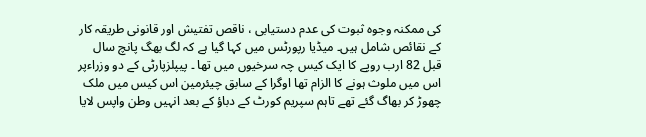کی ممکنہ وجوہ ثبوت کی عدم دستیابی ، ناقص تفتیش اور قانونی طریقہ کار کے نقائص شامل ہیں۔ میڈیا رپورٹس میں کہا گیا ہے کہ لگ بھگ پانچ سال قبل 82 ارب روپے کا ایک کیس چہ سرخیوں میں تھا ۔ پیپلزپارٹی کے دو وزراءپر اس میں ملوث ہونے کا الزام تھا اوگرا کے سابق چیئرمین اس کیس میں ملک چھوڑ کر بھاگ گئے تھے تاہم سپریم کورٹ کے دباؤ کے بعد انہیں وطن واپس لایا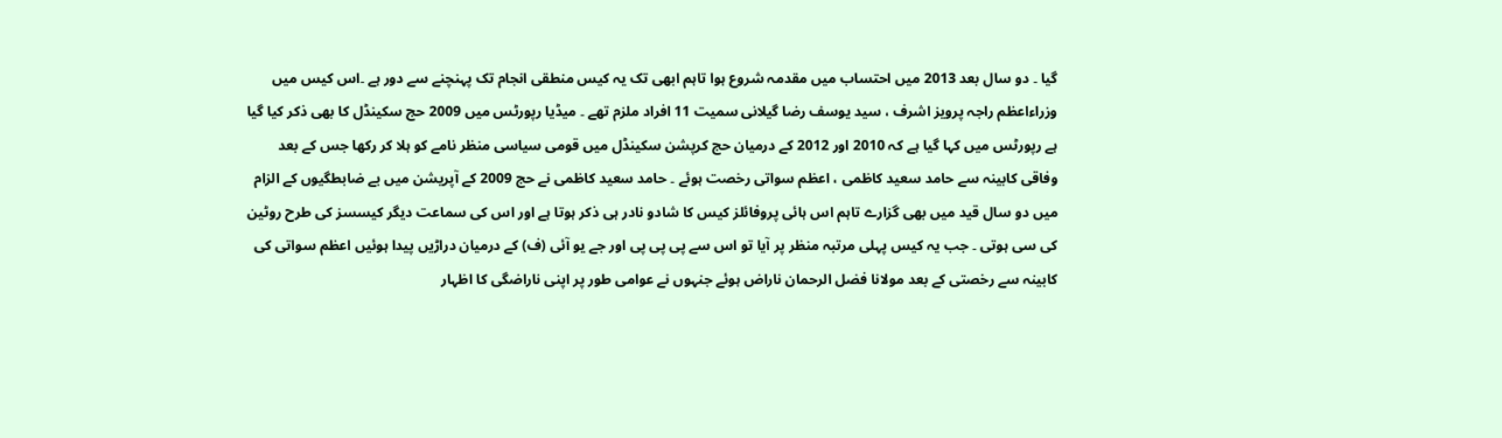گیا ۔ دو سال بعد 2013 میں احتساب میں مقدمہ شروع ہوا تاہم ابھی تک یہ کیس منطقی انجام تک پہنچنے سے دور ہے ۔اس کیس میں وزراءاعظم راجہ پرویز اشرف ، سید یوسف رضا گیلانی سمیت 11 افراد ملزم تھے ۔ میڈیا رپورٹس میں 2009 حج سکینڈل کا بھی ذکر کیا گیا ہے رپورٹس میں کہا گیا ہے کہ 2010 اور 2012 کے درمیان حج کرپشن سکینڈل میں قومی سیاسی منظر نامے کو ہلا کر رکھا جس کے بعد وفاقی کابینہ سے حامد سعید کاظمی ، اعظم سواتی رخصت ہوئے ۔ حامد سعید کاظمی نے حج 2009 کے آپریشن میں بے ضابطگیوں کے الزام میں دو سال قید میں بھی گزارے تاہم اس ہائی پروفائلز کیس کا شادو نادر ہی ذکر ہوتا ہے اور اس کی سماعت دیگر کیسسز کی طرح روٹین کی سی ہوتی ۔ جب یہ کیس پہلی مرتبہ منظر پر آیا تو اس سے پی پی پی اور جے یو آئی (ف) کے درمیان دراڑیں پیدا ہوئیں اعظم سواتی کی کابینہ سے رخصتی کے بعد مولانا فضل الرحمان ناراض ہوئے جنہوں نے عوامی طور پر اپنی ناراضگی کا اظہار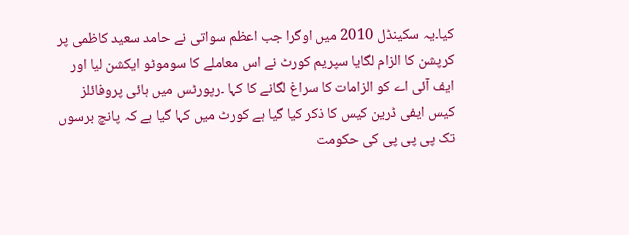کیا۔یہ سکینڈل 2010 میں اوگرا جب اعظم سواتی نے حامد سعید کاظمی پر کرپشن کا الزام لگایا سپریم کورٹ نے اس معاملے کا سوموٹو ایکشن لیا اور ایف آئی اے کو الزامات کا سراغ لگانے کا کہا ۔رپورٹس میں ہائی پروفائلز کیس ایفی ڈرین کیس کا ذکر کیا گیا ہے کورٹ میں کہا گیا ہے کہ پانچ برسوں تک پی پی پی کی حکومت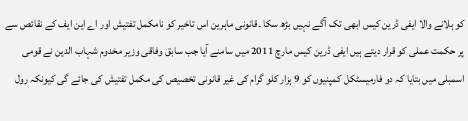کو ہلانے والا ایفی ڈرین کیس ابھی تک آگے نہیں بڑھ سکا ۔قانونی ماہرین اس تاخیر کو نامکمل تفتیش اور اے این ایف کے نقائص سے پر حکمت عملی کو قرار دیتے ہیں ایفی ڈرین کیس مارچ 2011 میں سامنے آیا جب سابق وفاقی وزیر مخدوم شہاب الدین نے قومی اسمبلی میں بتایا کہ دو فارمیسٹکل کمپنیوں کو 9 ہزار کلو گرام کی غیر قانونی تخصیص کی مکمل تفتیش کی جائے گی کیونکہ رول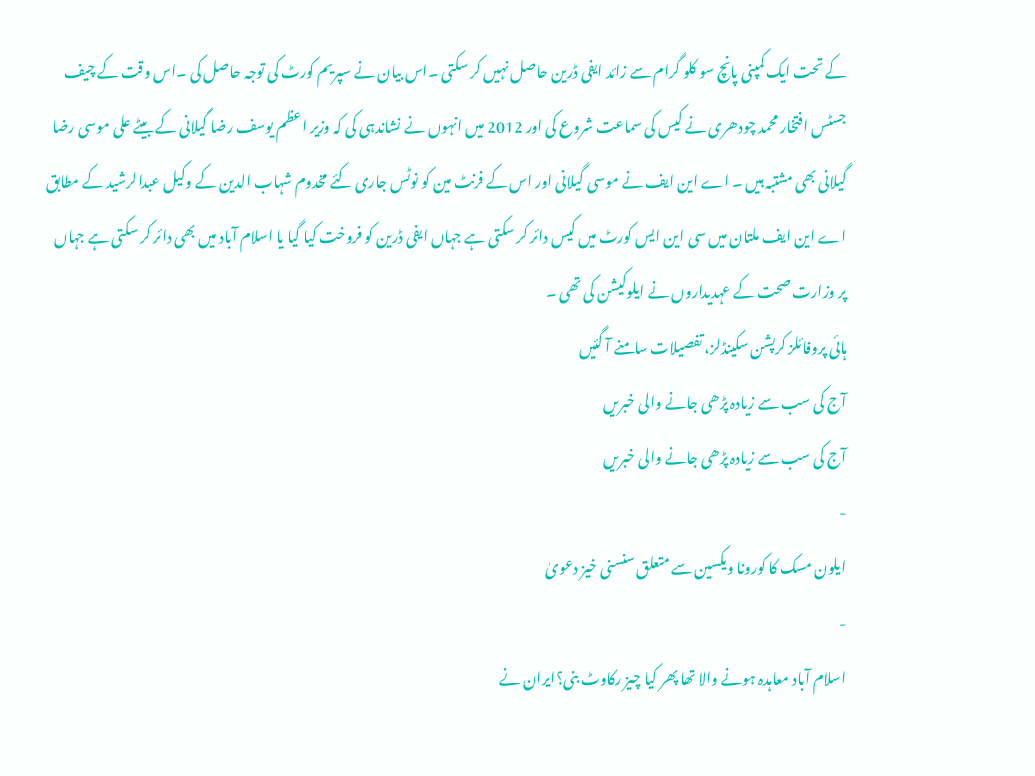کے تحت ایک کمپنی پانچ سو کلو گرام سے زائد ایفی ڈرین حاصل نہیں کر سکتی ۔اس بیان نے سپریم کورٹ کی توجہ حاصل کی ۔اس وقت کے چیف جسٹس افتخار محمد چودھری نے کیس کی سماعت شروع کی اور 2012 میں انہوں نے نشاندہی کی کہ وزیر اعظم یوسف رضا گیلانی کے بیٹے علی موسی رضا گیلانی بھی مشتبہ ہیں ۔ اے این ایف نے موسی گیلانی اور اس کے فرنٹ مین کو نوٹس جاری کئے مخدوم شہاب الدین کے وکیل عبدالرشید کے مطابق اے این ایف ملتان میں سی این ایس کورٹ میں کیس دائر کر سکتی ہے جہاں ایفی ڈرین کو فروخت کیا گیا یا اسلام آباد میں بھی دائر کر سکتی ہے جہاں پر وزارت صحت کے عہدیداروں نے ایلوکیشن کی تھی ۔
ہائی پروفائلز کرپشن سکینڈلز، تفصیلات سامنے آ گئیں
آج کی سب سے زیادہ پڑھی جانے والی خبریں
آج کی سب سے زیادہ پڑھی جانے والی خبریں
-
ایلون مسک کا کورونا ویکسین سے متعلق سنسنی خیز دعویٰ
-
اسلام آباد معاہدہ ہونے والا تھا پھر کیا چیز رکاوٹ بنی؟ایران نے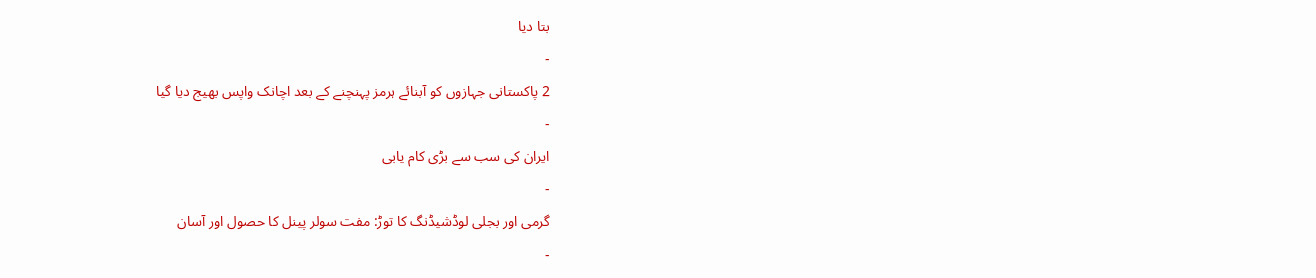بتا دیا
-
2 پاکستانی جہازوں کو آبنائے ہرمز پہنچنے کے بعد اچانک واپس بھیج دیا گیا
-
ایران کی سب سے بڑی کام یابی
-
گرمی اور بجلی لوڈشیڈنگ کا توڑ: مفت سولر پینل کا حصول اور آسان
-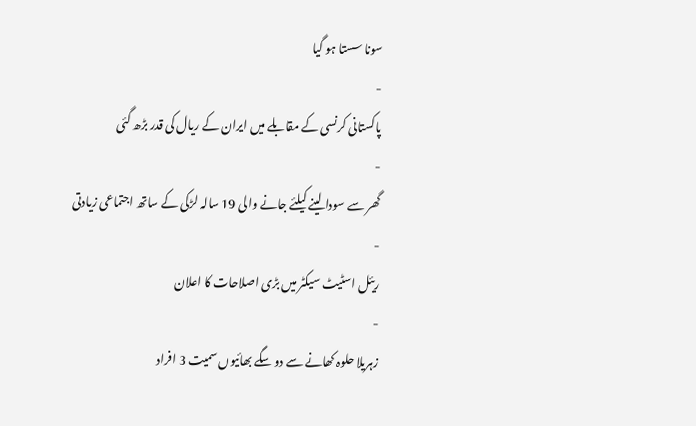سونا سستا ہو گیا
-
پاکستانی کرنسی کے مقابلے میں ایران کے ریال کی قدر بڑھ گئی
-
گھر سے سودا لینے کیلئے جانے والی 19 سالہ لڑکی کے ساتھ اجتماعی زیادتی
-
ریئل اسٹیٹ سیکٹر میں بڑی اصلاحات کا اعلان
-
زہریلا حلوہ کھانے سے دو سگے بھائیوں سمیت 3 افراد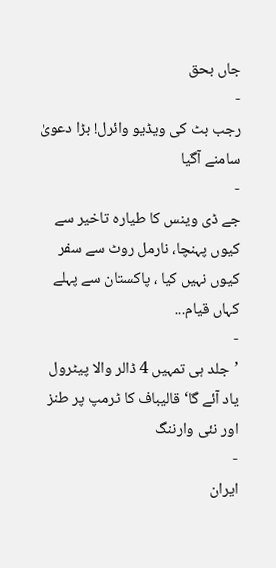جاں بحق
-
رجب بٹ کی ویڈیو وائرل! بڑا دعویٰ سامنے آگیا
-
جے ڈی وینس کا طیارہ تاخیر سے کیوں پہنچا، نارمل روٹ سے سفر کیوں نہیں کیا ، پاکستان سے پہلے کہاں قیام...
-
’جلد ہی تمہیں 4 ڈالر والا پیٹرول یاد آئے گا‘ قالیباف کا ٹرمپ پر طنز اور نئی وارننگ
-
ایران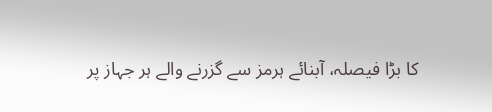کا بڑا فیصلہ، آبنائے ہرمز سے گزرنے والے ہر جہاز پر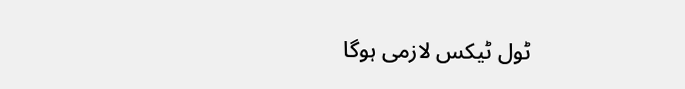ٹول ٹیکس لازمی ہوگا